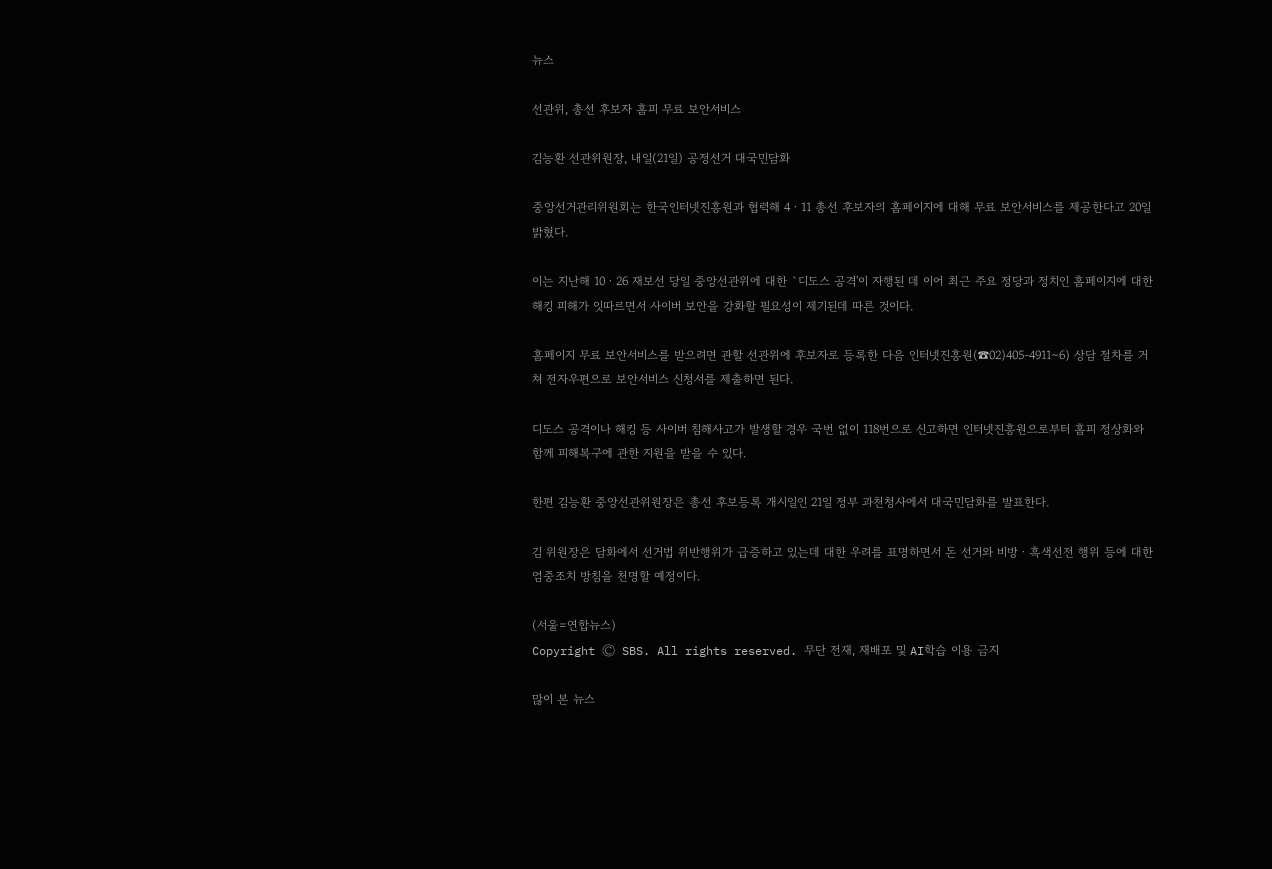뉴스

선관위, 총선 후보자 홈피 무료 보안서비스

김능환 선관위원장, 내일(21일) 공정선거 대국민담화

중앙선거관리위원회는 한국인터넷진흥원과 협력해 4ㆍ11 총선 후보자의 홈페이지에 대해 무료 보안서비스를 제공한다고 20일 밝혔다.

이는 지난해 10ㆍ26 재보선 당일 중앙선관위에 대한 `디도스 공격'이 자행된 데 이어 최근 주요 정당과 정치인 홈페이지에 대한 해킹 피해가 잇따르면서 사이버 보안을 강화할 필요성이 제기된데 따른 것이다.

홈페이지 무료 보안서비스를 받으려면 관할 선관위에 후보자로 등록한 다음 인터넷진흥원(☎02)405-4911∼6) 상담 절차를 거쳐 전자우편으로 보안서비스 신청서를 제출하면 된다.

디도스 공격이나 해킹 등 사이버 침해사고가 발생할 경우 국번 없이 118번으로 신고하면 인터넷진흥원으로부터 홈피 정상화와 함께 피해복구에 관한 지원을 받을 수 있다.

한편 김능환 중앙선관위원장은 총선 후보등록 개시일인 21일 정부 과천청사에서 대국민담화를 발표한다.

김 위원장은 담화에서 선거법 위반행위가 급증하고 있는데 대한 우려를 표명하면서 돈 선거와 비방ㆍ흑색선전 행위 등에 대한 엄중조치 방침을 천명할 예정이다.

(서울=연합뉴스)
Copyright Ⓒ SBS. All rights reserved. 무단 전재, 재배포 및 AI학습 이용 금지

많이 본 뉴스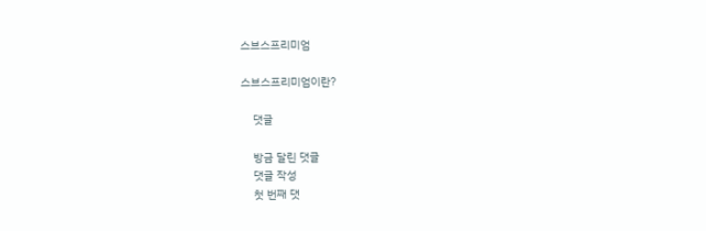스브스프리미엄

스브스프리미엄이란?

    댓글

    방금 달린 댓글
    댓글 작성
    첫 번째 댓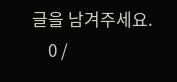글을 남겨주세요.
    0 /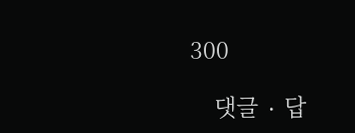300

    댓글 ∙ 답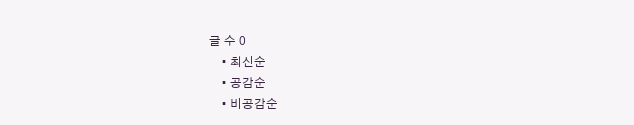글 수 0
    • 최신순
    • 공감순
    • 비공감순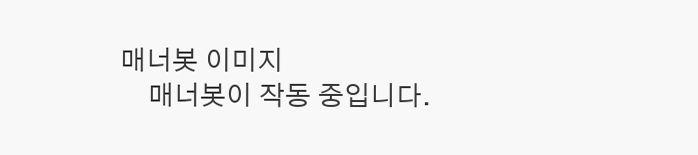매너봇 이미지
    매너봇이 작동 중입니다.